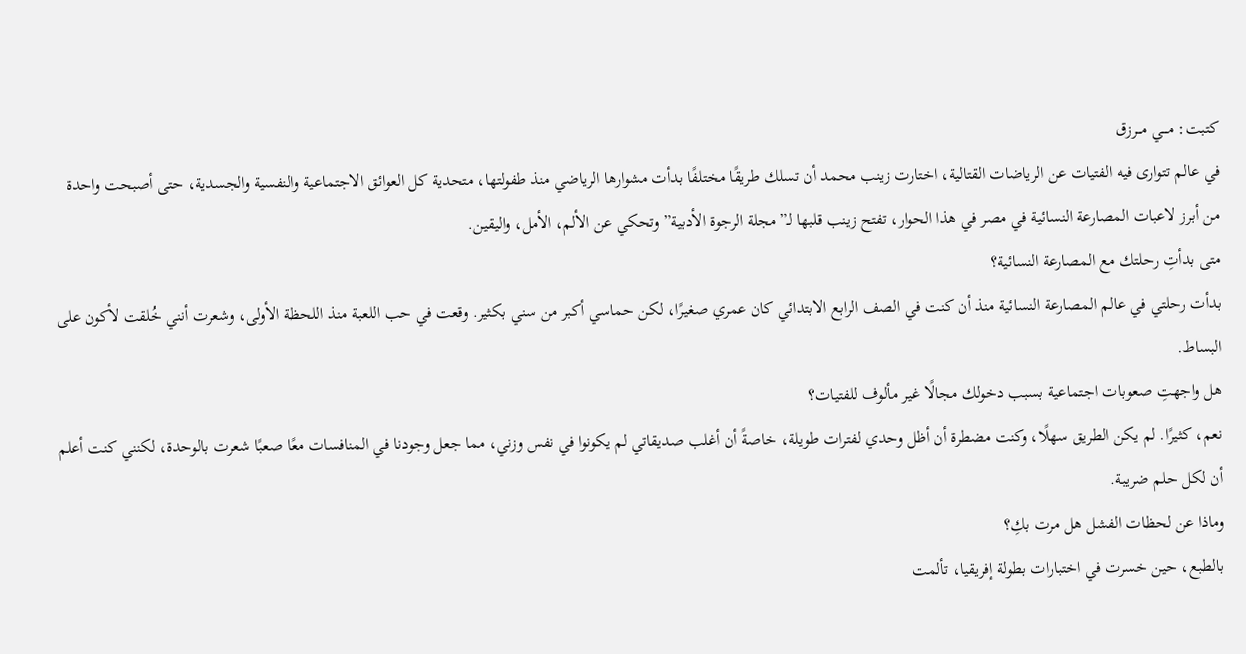كتبت: مـــي مـــرزق
في عالم تتوارى فيه الفتيات عن الرياضات القتالية، اختارت زينب محمد أن تسلك طريقًا مختلفًا بدأت مشوارها الرياضي منذ طفولتها، متحدية كل العوائق الاجتماعية والنفسية والجسدية، حتى أصبحت واحدة من أبرز لاعبات المصارعة النسائية في مصر في هذا الحوار، تفتح زينب قلبها لـ”مجلة الرجوة الأدبية” وتحكي عن الألم، الأمل، واليقين.
متى بدأتِ رحلتك مع المصارعة النسائية؟
بدأت رحلتي في عالم المصارعة النسائية منذ أن كنت في الصف الرابع الابتدائي كان عمري صغيرًا، لكن حماسي أكبر من سني بكثير. وقعت في حب اللعبة منذ اللحظة الأولى، وشعرت أنني خُلقت لأكون على البساط.
هل واجهتِ صعوبات اجتماعية بسبب دخولك مجالًا غير مألوف للفتيات؟
نعم، كثيرًا. لم يكن الطريق سهلًا، وكنت مضطرة أن أظل وحدي لفترات طويلة، خاصةً أن أغلب صديقاتي لم يكونوا في نفس وزني، مما جعل وجودنا في المنافسات معًا صعبًا شعرت بالوحدة، لكنني كنت أعلم أن لكل حلم ضريبة.
وماذا عن لحظات الفشل هل مرت بكِ؟
بالطبع، حين خسرت في اختبارات بطولة إفريقيا، تألمت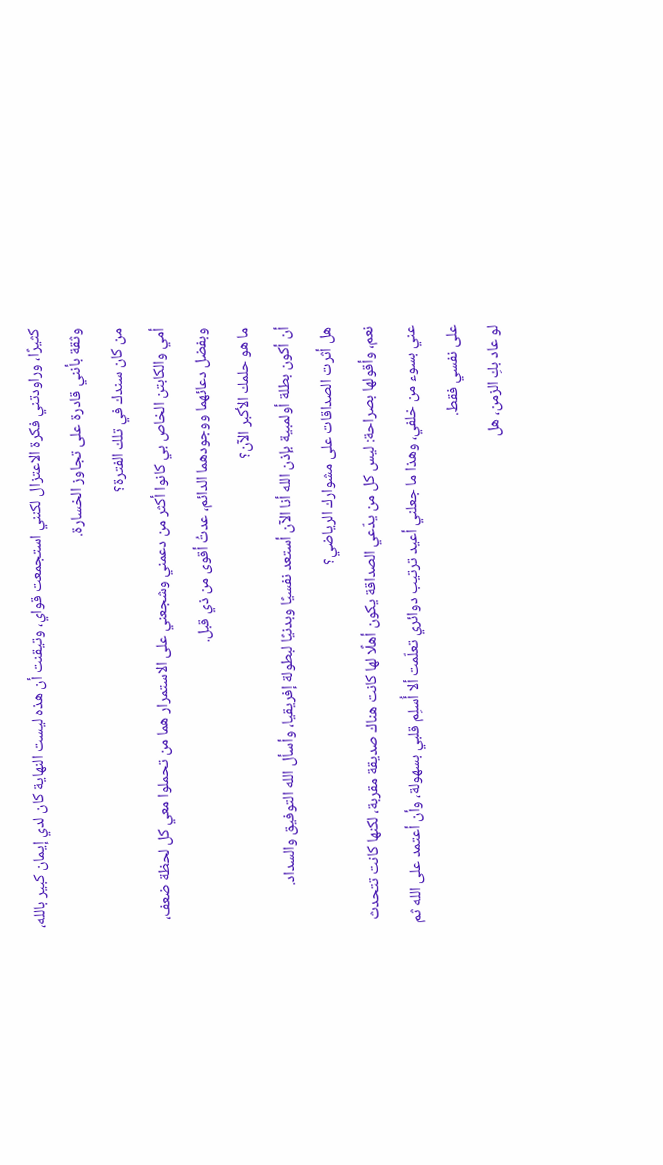كثيرًا، وراودتني فكرة الاعتزال لكنني استجمعت قواي، وتيقنت أن هذه ليست النهاية كان لدي إيمان كبير بالله، وثقة بأنني قادرة على تجاوز الخسارة.
من كان سندك في تلك الفترة؟
أمي والكابتن الخاص بي كانوا أكثر من دعمني وشجعني على الاستمرار هما من تحملوا معي كل لحظة ضعف، وبفضل دعائهما ووجودهما الدائم، عدتُ أقوى من ذي قبل.
ما هو حلمك الأكبر الآن؟
أن أكون بطلة أولمبية بإذن الله أنا الآن أستعد نفسيًا وبدنيًا لبطولة إفريقيا، وأسأل الله التوفيق والسداد.
هل أثرت الصداقات على مشوارك الرياضي؟
نعم، وأقولها بصراحة: ليس كل من يدّعي الصداقة يكون أهلًا لها كانت هناك صديقة مقربة، لكنها كانت تتحدث عني بسوء من خلفي، وهذا ما جعلني أعيد ترتيب دوائري تعلّمت ألا أُسلِم قلبي بسهولة، وأن أعتمد على الله ثم على نفسي فقط.
لو عاد بكِ الزمن، هل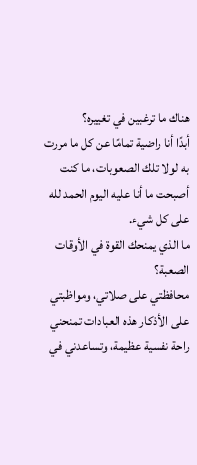هناك ما ترغبين في تغييره؟
أبدًا أنا راضية تمامًا عن كل ما مررت به لولا تلك الصعوبات، ما كنت أصبحت ما أنا عليه اليوم الحمد لله على كل شيء.
ما الذي يمنحك القوة في الأوقات الصعبة؟
محافظتي على صلاتي، ومواظبتي على الأذكار هذه العبادات تمنحني راحة نفسية عظيمة، وتساعدني في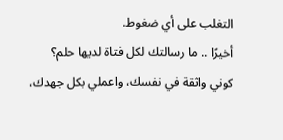التغلب على أي ضغوط.
أخيرًا .. ما رسالتك لكل فتاة لديها حلم؟
كوني واثقة في نفسك، واعملي بكل جهدك،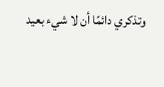وتذكري دائمًا أن لا شيء بعيد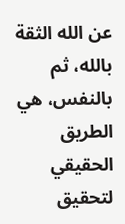عن الله الثقة بالله، ثم بالنفس، هي الطريق الحقيقي لتحقيق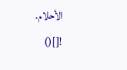الأحلام.
![]()